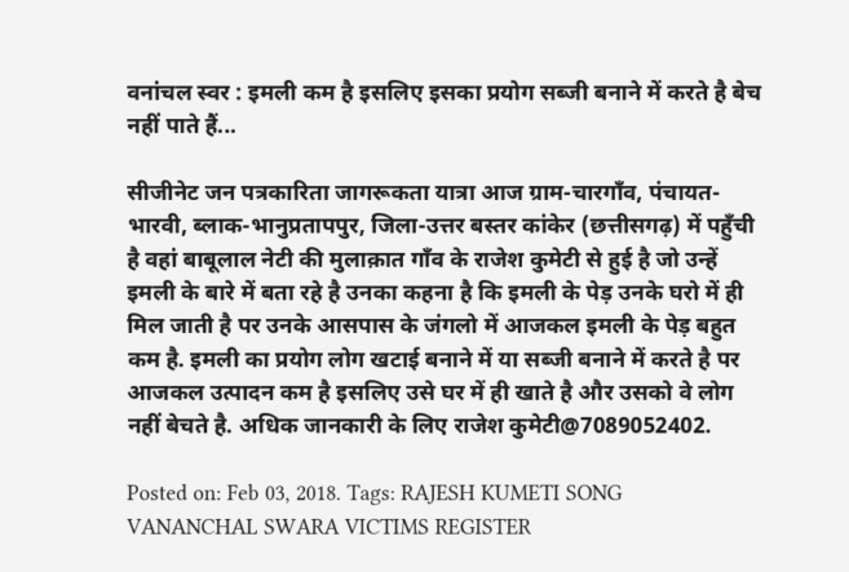वनांचल स्वर : इमली कम है इसलिए इसका प्रयोग सब्जी बनाने में करते है बेच नहीं पाते हैं...

सीजीनेट जन पत्रकारिता जागरूकता यात्रा आज ग्राम-चारगाँव, पंचायत-भारवी, ब्लाक-भानुप्रतापपुर, जिला-उत्तर बस्तर कांकेर (छत्तीसगढ़) में पहुँची है वहां बाबूलाल नेटी की मुलाक़ात गाँव के राजेश कुमेटी से हुई है जो उन्हें इमली के बारे में बता रहे है उनका कहना है कि इमली के पेड़ उनके घरो में ही मिल जाती है पर उनके आसपास के जंगलो में आजकल इमली के पेड़ बहुत कम है. इमली का प्रयोग लोग खटाई बनाने में या सब्जी बनाने में करते है पर आजकल उत्पादन कम है इसलिए उसे घर में ही खाते है और उसको वे लोग नहीं बेचते है. अधिक जानकारी के लिए राजेश कुमेटी@7089052402.

Posted on: Feb 03, 2018. Tags: RAJESH KUMETI SONG VANANCHAL SWARA VICTIMS REGISTER